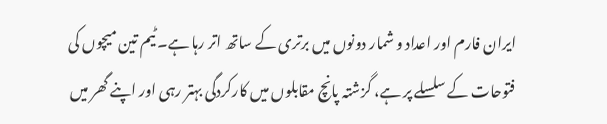ایران فارم اور اعداد و شمار دونوں میں برتری کے ساتھ اتر رہا ہے۔ ٹیم تین میچوں کی فتوحات کے سلسلے پر ہے، گزشتہ پانچ مقابلوں میں کارکردگی بہتر رہی اور اپنے گھر میں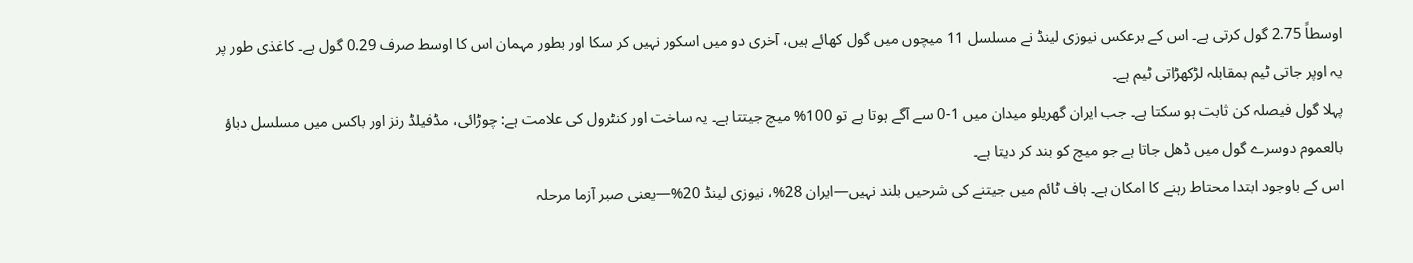اوسطاً 2.75 گول کرتی ہے۔ اس کے برعکس نیوزی لینڈ نے مسلسل 11 میچوں میں گول کھائے ہیں، آخری دو میں اسکور نہیں کر سکا اور بطور مہمان اس کا اوسط صرف 0.29 گول ہے۔ کاغذی طور پر یہ اوپر جاتی ٹیم بمقابلہ لڑکھڑاتی ٹیم ہے۔
پہلا گول فیصلہ کن ثابت ہو سکتا ہے۔ جب ایران گھریلو میدان میں 1-0 سے آگے ہوتا ہے تو 100% میچ جیتتا ہے۔ یہ ساخت اور کنٹرول کی علامت ہے: چوڑائی، مڈفیلڈ رنز اور باکس میں مسلسل دباؤ بالعموم دوسرے گول میں ڈھل جاتا ہے جو میچ کو بند کر دیتا ہے۔
اس کے باوجود ابتدا محتاط رہنے کا امکان ہے۔ ہاف ٹائم میں جیتنے کی شرحیں بلند نہیں—ایران 28%، نیوزی لینڈ 20%—یعنی صبر آزما مرحلہ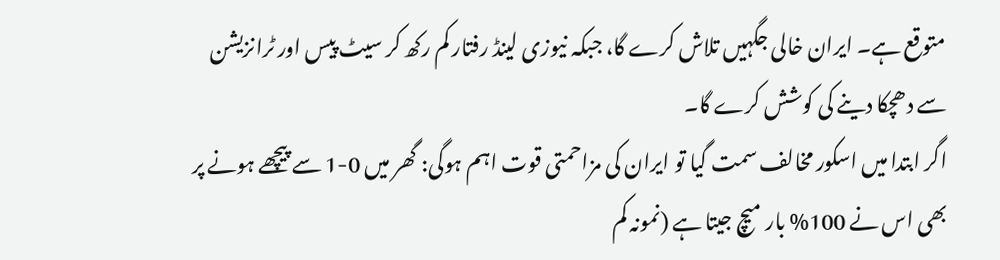متوقع ہے۔ ایران خالی جگہیں تلاش کرے گا، جبکہ نیوزی لینڈ رفتار کم رکھ کر سیٹ پیس اور ٹرانزیشن سے دھچکا دینے کی کوشش کرے گا۔
اگر ابتدا میں اسکور مخالف سمت گیا تو ایران کی مزاحمتی قوت اہم ہوگی: گھر میں 0-1 سے پیچھے ہونے پر بھی اس نے 100% بار میچ جیتا ہے (نمونہ کم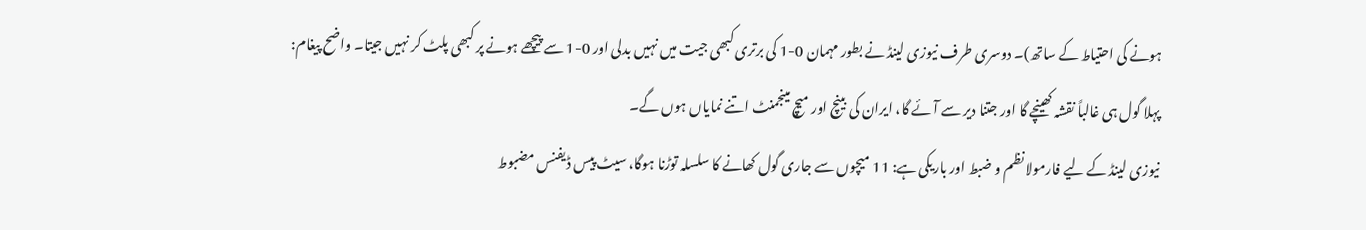ہونے کی احتیاط کے ساتھ)۔ دوسری طرف نیوزی لینڈ نے بطور مہمان 0-1 کی برتری کبھی جیت میں نہیں بدلی اور 0-1 سے پیچھے ہونے پر کبھی پلٹ کر نہیں جیتا۔ واضح پیغام: پہلا گول ہی غالباً نقشہ کھینچے گا اور جتنا دیر سے آئے گا، ایران کی بینچ اور میچ مینجمنٹ اتنے نمایاں ہوں گے۔
نیوزی لینڈ کے لیے فارمولا نظم و ضبط اور باریکی ہے: 11 میچوں سے جاری گول کھانے کا سلسلہ توڑنا ہوگا، سیٹ پیس ڈیفنس مضبوط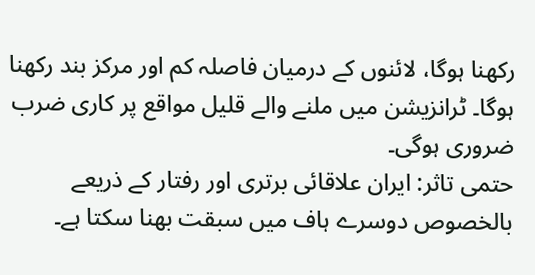رکھنا ہوگا، لائنوں کے درمیان فاصلہ کم اور مرکز بند رکھنا ہوگا۔ ٹرانزیشن میں ملنے والے قلیل مواقع پر کاری ضرب ضروری ہوگی۔
حتمی تاثر: ایران علاقائی برتری اور رفتار کے ذریعے بالخصوص دوسرے ہاف میں سبقت بھنا سکتا ہے۔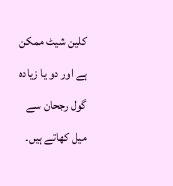کلین شیٹ ممکن ہے اور دو یا زیادہ گول رجحان سے میل کھاتے ہیں۔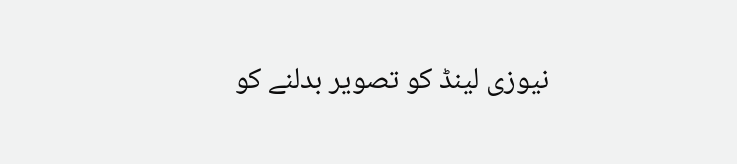نیوزی لینڈ کو تصویر بدلنے کو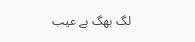لگ بھگ بے عیب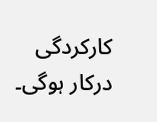کارکردگی درکار ہوگی۔